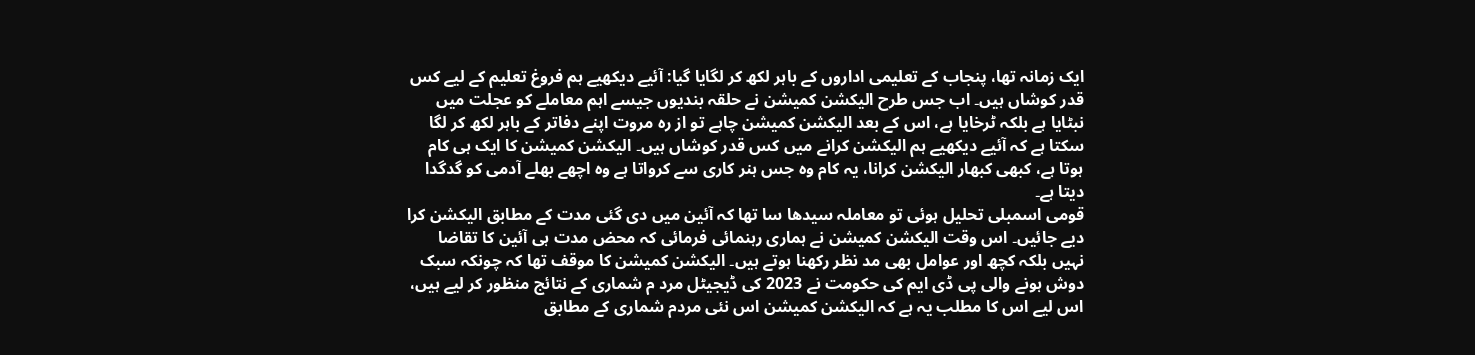ایک زمانہ تھا، پنجاب کے تعلیمی اداروں کے باہر لکھ کر لگایا گیا: آئیے دیکھیے ہم فروغ تعلیم کے لیے کس قدر کوشاں ہیں۔ اب جس طرح الیکشن کمیشن نے حلقہ بندیوں جیسے اہم معاملے کو عجلت میں نبٹایا ہے بلکہ ٹرخایا ہے، اس کے بعد الیکشن کمیشن چاہے تو از رہ مروت اپنے دفاتر کے باہر لکھ کر لگا سکتا ہے کہ آئیے دیکھیے ہم الیکشن کرانے میں کس قدر کوشاں ہیں۔ الیکشن کمیشن کا ایک ہی کام ہوتا ہے، کبھی کبھار الیکشن کرانا، یہ کام وہ جس ہنر کاری سے کرواتا ہے وہ اچھے بھلے آدمی کو گدگدا دیتا ہے۔
قومی اسمبلی تحلیل ہوئی تو معاملہ سیدھا سا تھا کہ آئین میں دی گئی مدت کے مطابق الیکشن کرا دیے جائیں۔ اس وقت الیکشن کمیشن نے ہماری رہنمائی فرمائی کہ محض مدت ہی آئین کا تقاضا نہیں بلکہ کچھ اور عوامل بھی مد نظر رکھنا ہوتے ہیں۔ الیکشن کمیشن کا موقف تھا کہ چونکہ سبک دوش ہونے والی پی ڈی ایم کی حکومت نے 2023 کی ڈیجیٹل مرد م شماری کے نتائج منظور کر لیے ہیں، اس لیے اس کا مطلب یہ ہے کہ الیکشن کمیشن اس نئی مردم شماری کے مطابق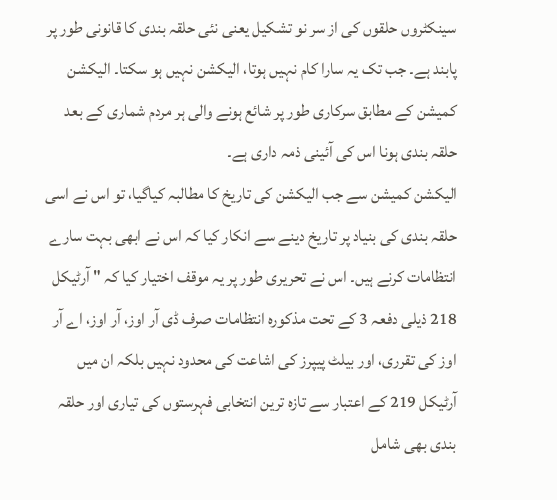سینکٹروں حلقوں کی از سر نو تشکیل یعنی نئی حلقہ بندی کا قانونی طور پر پابند ہے۔ جب تک یہ سارا کام نہیں ہوتا، الیکشن نہیں ہو سکتا۔ الیکشن کمیشن کے مطابق سرکاری طور پر شائع ہونے والی ہر مردم شماری کے بعد حلقہ بندی ہونا اس کی آئینی ذمہ داری ہے۔
الیکشن کمیشن سے جب الیکشن کی تاریخ کا مطالبہ کیاگیا، تو اس نے اسی حلقہ بندی کی بنیاد پر تاریخ دینے سے انکار کیا کہ اس نے ابھی بہت سارے انتظامات کرنے ہیں۔ اس نے تحریری طور پر یہ موقف اختیار کیا کہ " آرٹیکل 218 ذیلی دفعہ 3 کے تحت مذکورہ انتظامات صرف ڈی آر اوز، آر اوز، اے آر اوز کی تقرری، اور بیلٹ پیپرز کی اشاعت کی محدود نہیں بلکہ ان میں آرٹیکل 219 کے اعتبار سے تازہ ترین انتخابی فہرستوں کی تیاری اور حلقہ بندی بھی شامل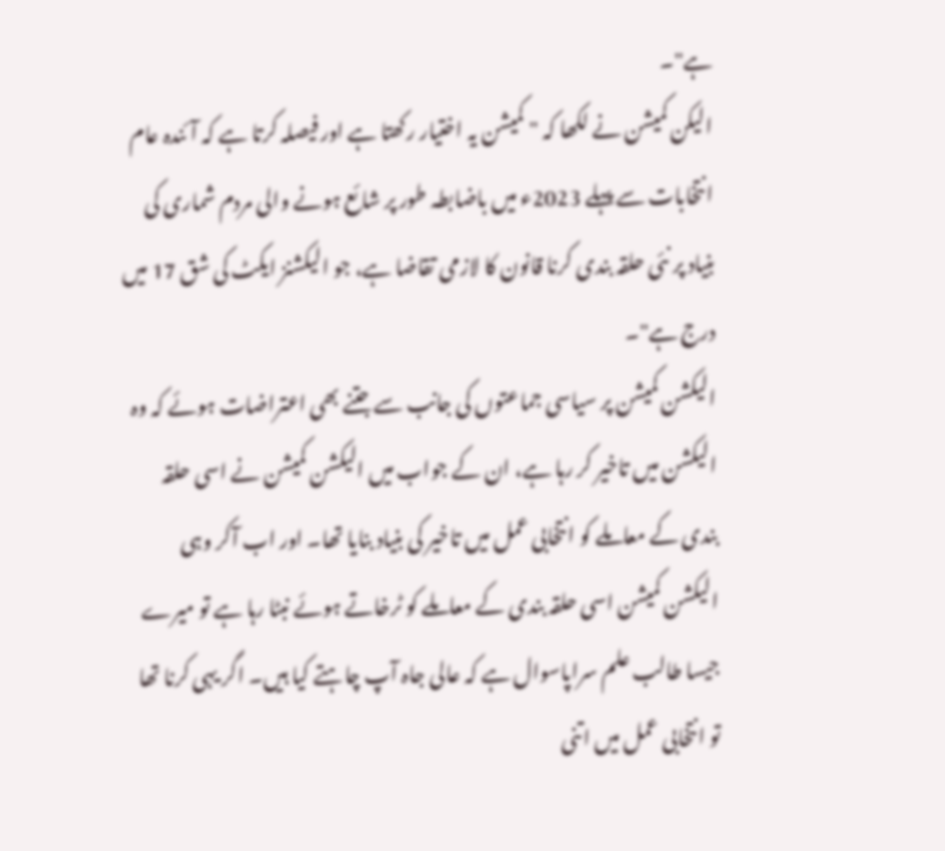ہے"۔
الیکن کمیشن نے لکھا کہ " کمیشن یہ اختیار رکھتا ہے اور فیصلہ کرتا ہے کہ آئندہ عام انتخابات سے پہلے 2023ء میں باضابطہ طور پر شائع ہونے والی مردم شماری کی بنیاد پر نئی حلقہ بندی کرنا قانون کا لازمی تقاضا ہے، جو الیکشنز ایکٹ کی شق 17 میں درج ہے"۔
الیکشن کمیشن پر سیاسی جماعتوں کی جانب سے جتنے بھی اعتراضات ہوئے کہ وہ الیکشن میں تاخیر کر رہا ہے، ان کے جواب میں الیکشن کمیشن نے اسی حلقہ بندی کے معاملے کو انتخابی عمل میں تاخیر کی بنیاد بنایا تھا۔ اور اب آکر وہی الیکشن کمیشن اسی حلقہ بندی کے معاملے کو ٹرخاتے ہوئے نبٹا رہا ہے تو میرے جیسا طالب علم سراپاسوال ہے کہ عالی جاہ آپ چاہتے کیا ہیں۔ اگر یہی کرنا تھا تو انتخابی عمل میں اتنی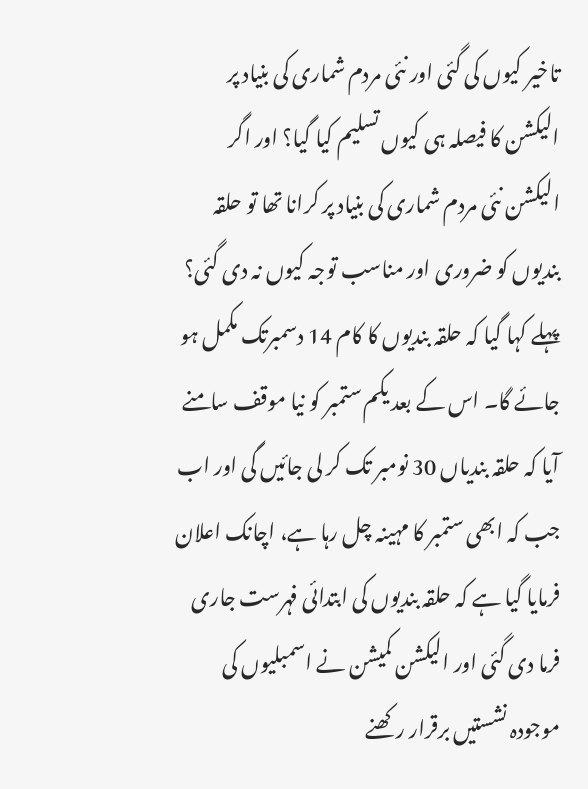تاخیر کیوں کی گئی اور نئی مردم شماری کی بنیاد پر الیکشن کا فیصلہ ہی کیوں تسلیم کیا گیا؟ اور اگر الیکشن نئی مردم شماری کی بنیاد پر کرانا تھا تو حلقہ بندیوں کو ضروری اور مناسب توجہ کیوں نہ دی گئی؟
پہلے کہا گیا کہ حلقہ بندیوں کا کام 14 دسمبرتک مکمل ہو جائے گا۔ اس کے بعد یکم ستمبر کو نیا موقف سامنے آیا کہ حلقہ بندیاں 30 نومبر تک کر لی جائیں گی اور اب جب کہ ابھی ستمبر کا مہینہ چل رہا ہے، اچانک اعلان فرمایا گیا ہے کہ حلقہ بندیوں کی ابتدائی فہرست جاری فرما دی گئی اور الیکشن کمیشن نے اسمبلیوں کی موجودہ نشستیں برقرار رکھنے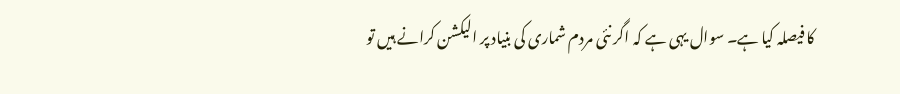کا فیصلہ کیا ہے۔ سوال یہی ہے کہ اگر نئی مردم شماری کی بنیاد پر الیکشن کرانے ہیں تو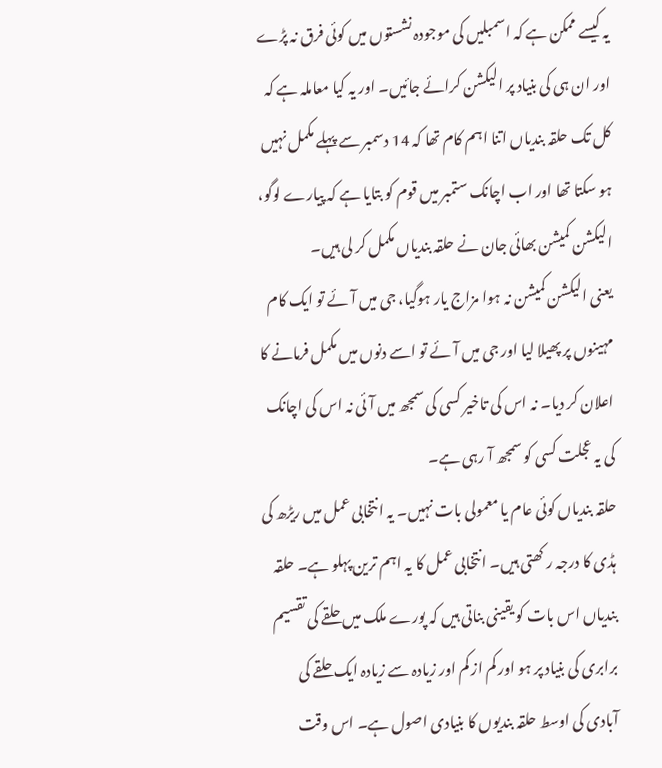یہ کیسے ممکن ہے کہ اسمبلیں کی موجودہ نشستوں میں کوئی فرق نہ پڑے اور ان ہی کی بنیاد پر الیکشن کرائے جائیں۔ اور یہ کیا معاملہ ہے کہ کل تک حلقہ بندیاں اتنا اہم کام تھا کہ 14 دسمبر سے پہلے مکمل نہیں ہو سکتا تھا اور اب اچانک ستمبر میں قوم کو بتایا ہے کہ پیارے لوگو، الیکشن کمیشن بھائی جان نے حلقہ بندیاں مکمل کر لی ہیں۔
یعنی الیکشن کمیشن نہ ہوا مزاج یار ہوگیا، جی میں آئے تو ایک کام مہینوں پر پھیلا لیا اور جی میں آئے تو اسے دنوں میں مکمل فرمانے کا اعلان کر دیا۔ نہ اس کی تاخیر کسی کی سمجھ میں آ ئی نہ اس کی اچانک کی یہ عجلت کسی کو سمجھ آ رہی ہے۔
حلقہ بندیاں کوئی عام یا معمولی بات نہیں۔ یہ انتخابی عمل میں ریڑھ کی ہڈی کا درجہ ر کھتی ہیں۔ انتخابی عمل کا یہ اہم ترین پہلو ہے۔ حلقہ بندیاں اس بات کو یقینی بناتی ہیں کہ پورے ملک میں حلقے کی تقسیم برابری کی بنیاد پر ہو اور کم از کم اور زیادہ سے زیادہ ایک حلقے کی آبادی کی اوسط حلقہ بندیوں کا بنیادی اصول ہے۔ اس وقت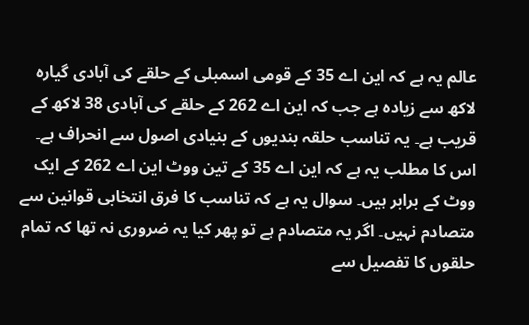عالم یہ ہے کہ این اے 35 کے قومی اسمبلی کے حلقے کی آبادی گیارہ لاکھ سے زیادہ ہے جب کہ این اے 262 کے حلقے کی آبادی 38 لاکھ کے قریب ہے۔ یہ تناسب حلقہ بندیوں کے بنیادی اصول سے انحراف ہے۔ اس کا مطلب یہ ہے کہ این اے 35 کے تین ووٹ این اے 262 کے ایک ووٹ کے برابر ہیں۔ سوال یہ ہے کہ تناسب کا فرق انتخابی قوانین سے متصادم نہیں۔ اگر یہ متصادم ہے تو پھر کیا یہ ضروری نہ تھا کہ تمام حلقوں کا تفصیل سے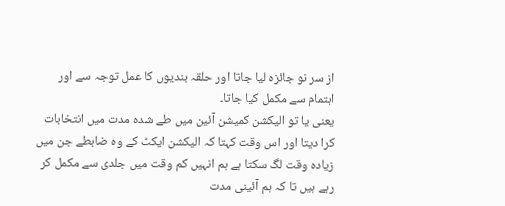از سر نو جائزہ لیا جاتا اور حلقہ بندیوں کا عمل توجہ سے اور اہتمام سے مکمل کیا جاتا۔
یعنی یا تو الیکشن کمیشن آئین میں طے شدہ مدت میں انتخابات کرا دیتا اور اس وقت کہتا کہ الیکشن ایکٹ کے وہ ضابطے جن میں زیادہ وقت لگ سکتا ہے ہم انہیں کم وقت میں جلدی سے مکمل کر رہے ہیں تا کہ ہم آئینی مدت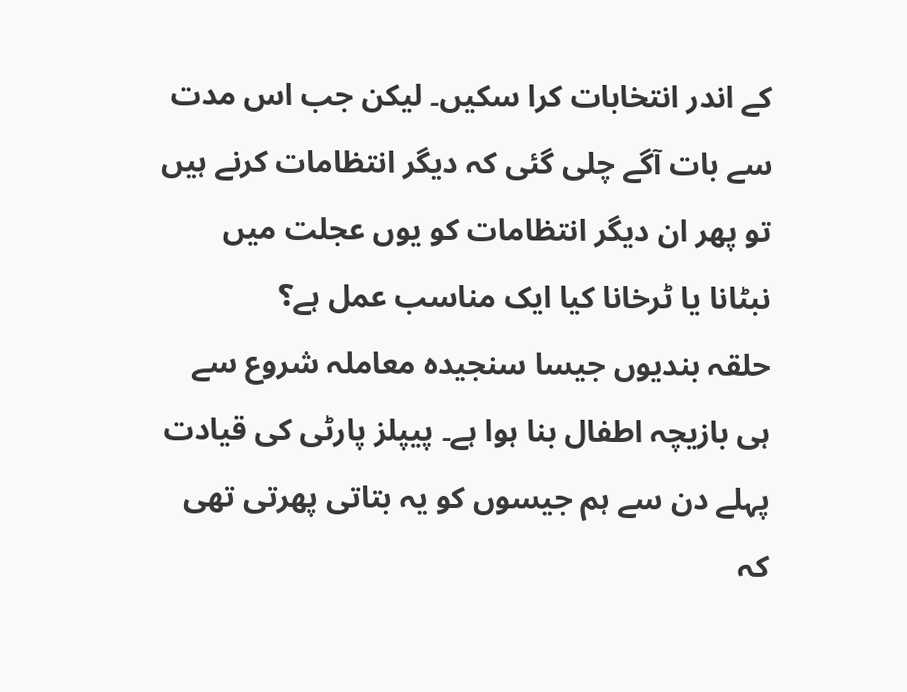کے اندر انتخابات کرا سکیں۔ لیکن جب اس مدت سے بات آگے چلی گئی کہ دیگر انتظامات کرنے ہیں تو پھر ان دیگر انتظامات کو یوں عجلت میں نبٹانا یا ٹرخانا کیا ایک مناسب عمل ہے؟
حلقہ بندیوں جیسا سنجیدہ معاملہ شروع سے ہی بازیچہ اطفال بنا ہوا ہے۔ پیپلز پارٹی کی قیادت پہلے دن سے ہم جیسوں کو یہ بتاتی پھرتی تھی کہ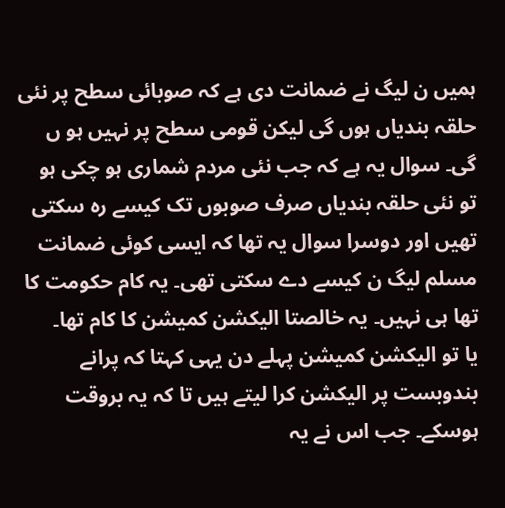ہمیں ن لیگ نے ضمانت دی ہے کہ صوبائی سطح پر نئی حلقہ بندیاں ہوں گی لیکن قومی سطح پر نہیں ہو ں گی۔ سوال یہ ہے کہ جب نئی مردم شماری ہو چکی ہو تو نئی حلقہ بندیاں صرف صوبوں تک کیسے رہ سکتی تھیں اور دوسرا سوال یہ تھا کہ ایسی کوئی ضمانت مسلم لیگ ن کیسے دے سکتی تھی۔ یہ کام حکومت کا تھا ہی نہیں۔ یہ خالصتا الیکشن کمیشن کا کام تھا۔
یا تو الیکشن کمیشن پہلے دن یہی کہتا کہ پرانے بندوبست پر الیکشن کرا لیتے ہیں تا کہ یہ بروقت ہوسکے۔ جب اس نے یہ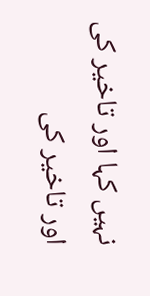نہیں کہا اور تاخیر کی اور تاخیر کی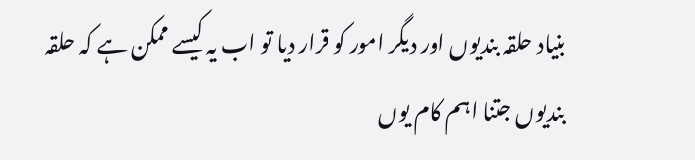بنیاد حلقہ بندیوں اور دیگر امور کو قرار دیا تو اب یہ کیسے ممکن ہے کہ حلقہ بندیوں جتنا اہم کام یوں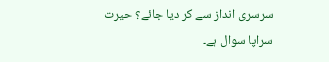سرسری انداز سے کر دیا جائے؟ حیرت سراپا سوال ہے۔